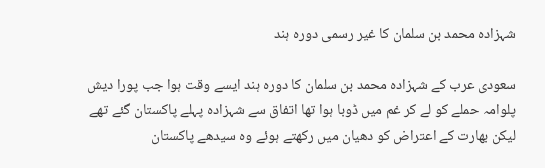شہزادہ محمد بن سلمان کا غیر رسمی دورہ ہند

سعودی عرب کے شہزادہ محمد بن سلمان کا دورہ ہند ایسے وقت ہوا جب پورا دیش پلوامہ حملے کو لے کر غم میں ڈوبا ہوا تھا اتفاق سے شہزادہ پہلے پاکستان گئے تھے لیکن بھارت کے اعتراض کو دھیان میں رکھتے ہوئے وہ سیدھے پاکستان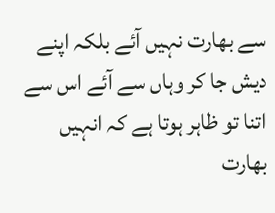سے بھارت نہیں آئے بلکہ اپنے دیش جا کر وہاں سے آئے اس سے اتنا تو ظاہر ہوتا ہے کہ انہیں بھارت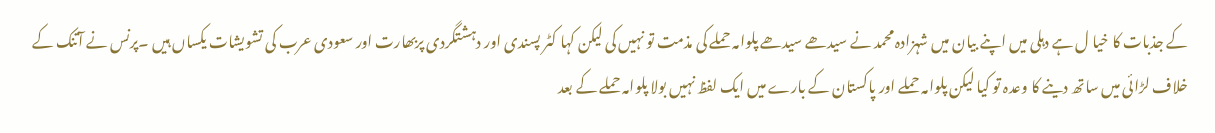کے جذبات کا خیا ل ہے دہلی میں اپنے بیان میں شہزادہ محمد نے سیدھے سیدھے پلوامہ حملے کی مذمت تو نہیں کی لیکن کہا کٹر پسندی اور دہشتگردی پربھارت اور سعودی عرب کی تشویشات یکساں ہیں ۔پرنس نے آتنک کے خلاف لڑائی میں ساتھ دینے کا وعدہ تو کیا لیکن پلوامہ حملے اور پاکستان کے بارے میں ایک لفظ نہیں بولا پلوامہ حملے کے بعد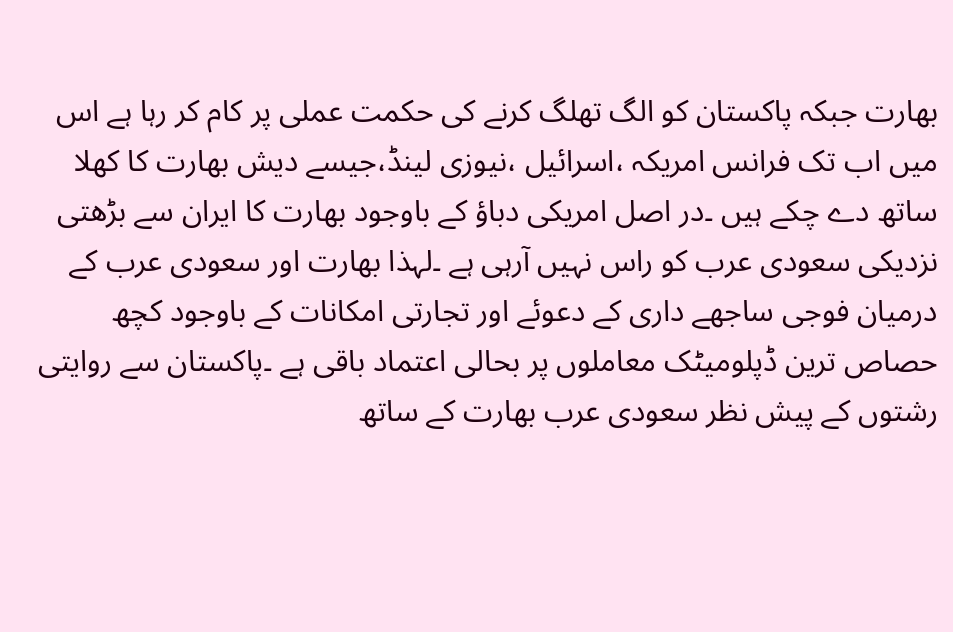بھارت جبکہ پاکستان کو الگ تھلگ کرنے کی حکمت عملی پر کام کر رہا ہے اس میں اب تک فرانس امریکہ ،اسرائیل ،نیوزی لینڈ،جیسے دیش بھارت کا کھلا ساتھ دے چکے ہیں ۔در اصل امریکی دباؤ کے باوجود بھارت کا ایران سے بڑھتی نزدیکی سعودی عرب کو راس نہیں آرہی ہے ۔لہذا بھارت اور سعودی عرب کے درمیان فوجی ساجھے داری کے دعوئے اور تجارتی امکانات کے باوجود کچھ حصاص ترین ڈپلومیٹک معاملوں پر بحالی اعتماد باقی ہے ۔پاکستان سے روایتی رشتوں کے پیش نظر سعودی عرب بھارت کے ساتھ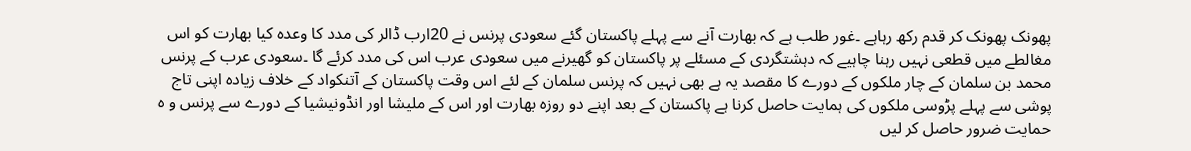پھونک پھونک کر قدم رکھ رہاہے ۔غور طلب ہے کہ بھارت آنے سے پہلے پاکستان گئے سعودی پرنس نے 20ارب ڈالر کی مدد کا وعدہ کیا بھارت کو اس مغالطے میں قطعی نہیں رہنا چاہیے کہ دہشتگردی کے مسئلے پر پاکستان کو گھیرنے میں سعودی عرب اس کی مدد کرئے گا ۔سعودی عرب کے پرنس محمد بن سلمان کے چار ملکوں کے دورے کا مقصد یہ ہے بھی نہیں کہ پرنس سلمان کے لئے اس وقت پاکستان کے آتنکواد کے خلاف زیادہ اپنی تاج پوشی سے پہلے پڑوسی ملکوں کی ہمایت حاصل کرنا ہے پاکستان کے بعد اپنے دو روزہ بھارت اور اس کے ملیشا اور انڈونیشیا کے دورے سے پرنس و ہ حمایت ضرور حاصل کر لیں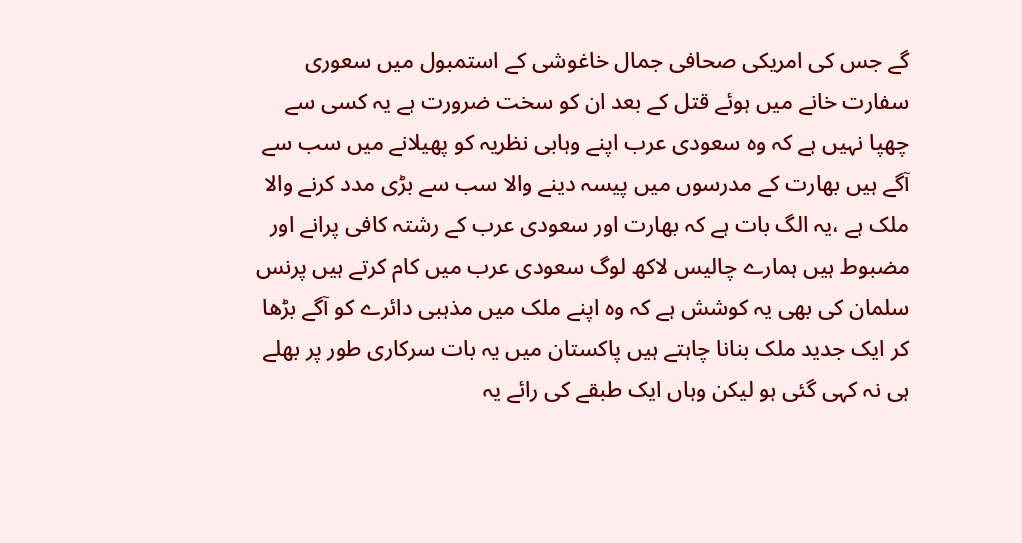گے جس کی امریکی صحافی جمال خاغوشی کے استمبول میں سعوری سفارت خانے میں ہوئے قتل کے بعد ان کو سخت ضرورت ہے یہ کسی سے چھپا نہیں ہے کہ وہ سعودی عرب اپنے وہابی نظریہ کو پھیلانے میں سب سے آگے ہیں بھارت کے مدرسوں میں پیسہ دینے والا سب سے بڑی مدد کرنے والا ملک ہے ،یہ الگ بات ہے کہ بھارت اور سعودی عرب کے رشتہ کافی پرانے اور مضبوط ہیں ہمارے چالیس لاکھ لوگ سعودی عرب میں کام کرتے ہیں پرنس سلمان کی بھی یہ کوشش ہے کہ وہ اپنے ملک میں مذہبی دائرے کو آگے بڑھا کر ایک جدید ملک بنانا چاہتے ہیں پاکستان میں یہ بات سرکاری طور پر بھلے ہی نہ کہی گئی ہو لیکن وہاں ایک طبقے کی رائے یہ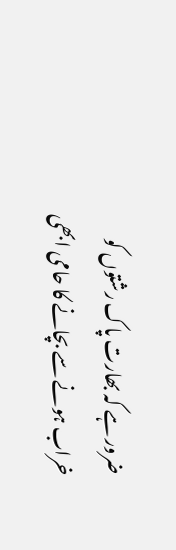ضرور ہے کہ بھارت پاک رشتوں کو خراب ہونے سے بچانے کا حامی ابھی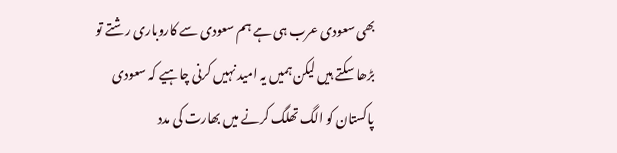بھی سعودی عرب ہی ہے ہم سعودی سے کاروباری رشتے تو بڑھا سکتے ہیں لیکن ہمیں یہ امید نہیں کرنی چاہیے کہ سعودی پاکستان کو الگ تھلگ کرنے میں بھارت کی مدد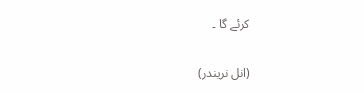کرئے گا ۔

(انل نریندر)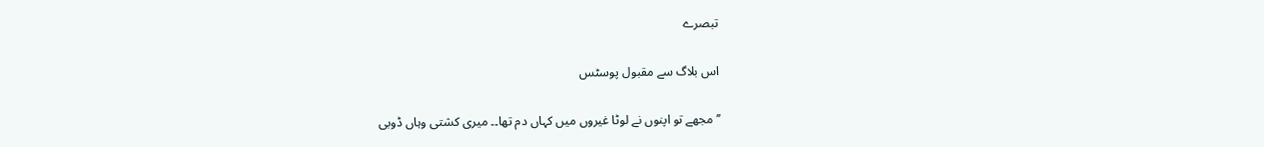تبصرے

اس بلاگ سے مقبول پوسٹس

’’مجھے تو اپنوں نے لوٹا غیروں میں کہاں دم تھا۔۔ میری کشتی وہاں ڈوبی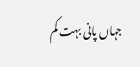جہاں پانی بہت کم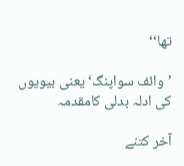تھا‘‘

’وائف سواپنگ‘ یعنی بیویوں کی ادلہ بدلی کامقدمہ

آخر کتنے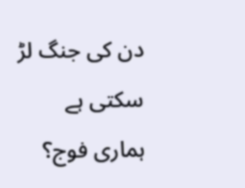دن کی جنگ لڑ سکتی ہے ہماری فوج؟